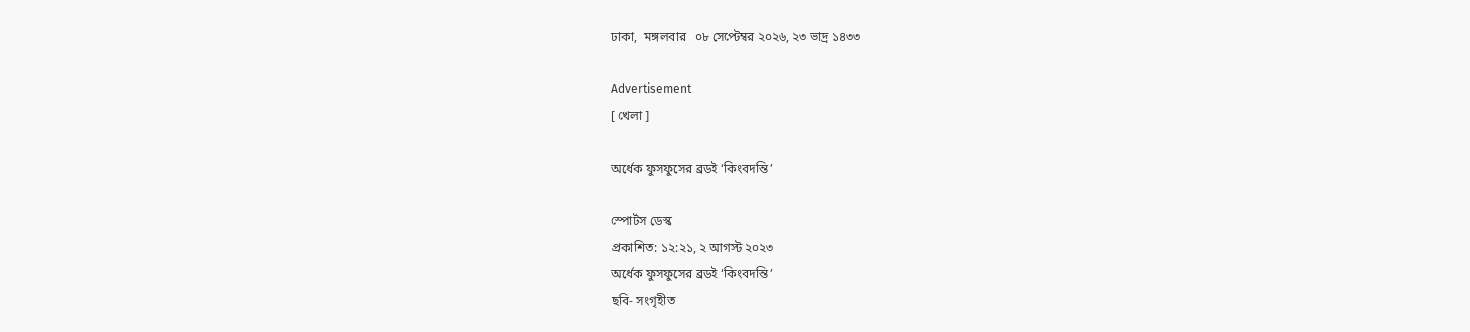ঢাকা,  মঙ্গলবার   ০৮ সেপ্টেম্বর ২০২৬, ২৩ ভাদ্র ১৪৩৩

Advertisement
[ খেলা ]

অর্ধেক ফুসফুসের ব্রডই ‘কিংবদন্তি’

স্পোর্টস ডেস্ক
প্রকাশিত: ১২:২১, ২ আগস্ট ২০২৩
অর্ধেক ফুসফুসের ব্রডই ‘কিংবদন্তি’
ছবি- সংগৃহীত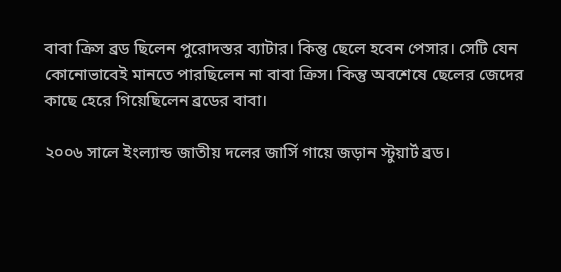বাবা ক্রিস ব্রড ছিলেন পুরোদস্তর ব্যাটার। কিন্তু ছেলে হবেন পেসার। সেটি যেন কোনোভাবেই মানতে পারছিলেন না বাবা ক্রিস। কিন্তু অবশেষে ছেলের জেদের কাছে হেরে গিয়েছিলেন ব্রডের বাবা।

২০০৬ সালে ইংল্যান্ড জাতীয় দলের জার্সি গায়ে জড়ান স্টুয়ার্ট ব্রড।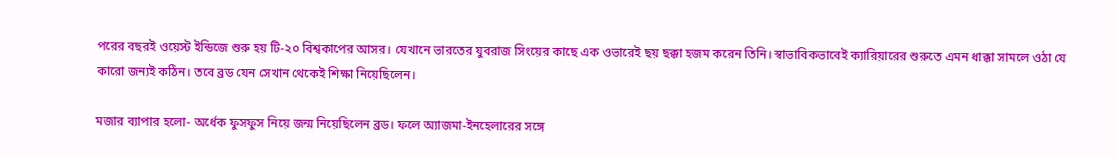পরের বছরই ওয়েস্ট ইন্ডিজে শুরু হয় টি-২০ বিশ্বকাপের আসর। যেখানে ভারতের যুবরাজ সিংয়ের কাছে এক ওভারেই ছয় ছক্কা হজম করেন তিনি। স্বাভাবিকভাবেই ক্যারিয়ারের শুরুতে এমন ধাক্কা সামলে ওঠা যে কারো জন্যই কঠিন। তবে ব্রড যেন সেখান থেকেই শিক্ষা নিয়েছিলেন।

মজার ব্যাপার হলো- অর্ধেক ফুসফুস নিয়ে জন্ম নিয়েছিলেন ব্রড। ফলে অ্যাজমা-ইনহেলারের সঙ্গে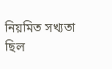নিয়মিত সখ্যতা ছিল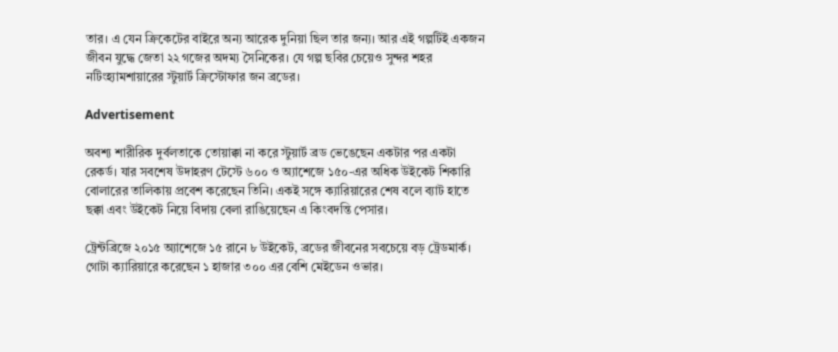তার। এ যেন ক্রিকেটের বাইরে অন্য আরেক দুনিয়া ছিল তার জন্য। আর এই গল্পটিই একজন জীবন যুদ্ধে জেতা ২২ গজের অদম্য সৈনিকের। যে গল্প ছবির চেয়েও সুন্দর শহর নটিংহ্যামশায়ারের স্টুয়ার্ট ক্রিস্টোফার জন ব্রডের।

Advertisement

অবশ্য শারীরিক দুর্বলতাকে তোয়াক্কা না করে স্টুয়ার্ট ব্রড ভেঙেছেন একটার পর একটা রেকর্ড। যার সবশেষ উদাহরণ টেস্টে ৬০০ ও অ্যাশেজে ১৫০-এর অধিক উইকেট শিকারি বোলারের তালিকায় প্রবেশ করেছেন তিনি। একই সঙ্গে ক্যারিয়ারের শেষ বলে ব্যাট হাতে ছক্কা এবং উইকেট নিয়ে বিদায় বেলা রাঙিয়েছেন এ কিংবদন্তি পেসার।

ট্রেন্টব্রিজে ২০১৫ অ্যাশেজে ১৫ রানে ৮ উইকেট, ব্রডের জীবনের সবচেয়ে বড় ট্রেডমার্ক। গোটা ক্যারিয়ারে করেছেন ১ হাজার ৩০০ এর বেশি মেইডেন ওভার।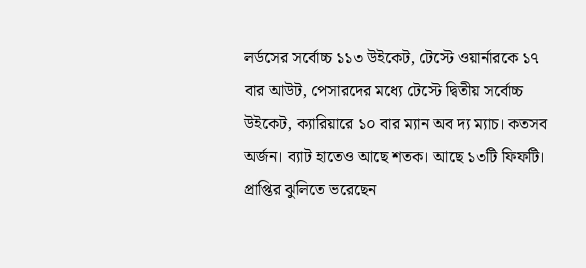লর্ডসের সর্বোচ্চ ১১৩ উইকেট, টেস্টে ওয়ার্নারকে ১৭ বার আউট, পেসারদের মধ্যে টেস্টে দ্বিতীয় সর্বোচ্চ উইকেট, ক্যারিয়ারে ১০ বার ম্যান অব দ্য ম্যাচ। কতসব অর্জন। ব্যাট হাতেও আছে শতক। আছে ১৩টি ফিফটি। প্রাপ্তির ঝুলিতে ভরেছেন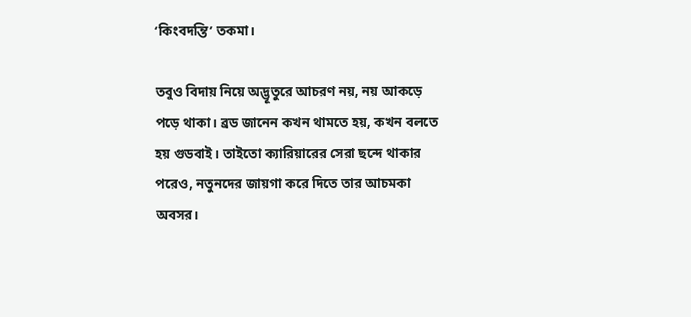‘কিংবদন্তি’ তকমা।

তবুও বিদায় নিয়ে অদ্ভূতুরে আচরণ নয়, নয় আকড়ে পড়ে থাকা। ব্রড জানেন কখন থামতে হয়, কখন বলতে হয় গুডবাই। তাইতো ক্যারিয়ারের সেরা ছন্দে থাকার পরেও, নতুনদের জায়গা করে দিতে তার আচমকা অবসর।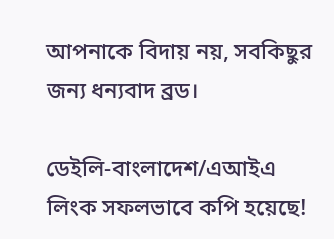আপনাকে বিদায় নয়, সবকিছুর জন্য ধন্যবাদ ব্রড।

ডেইলি-বাংলাদেশ/এআইএ
লিংক সফলভাবে কপি হয়েছে!